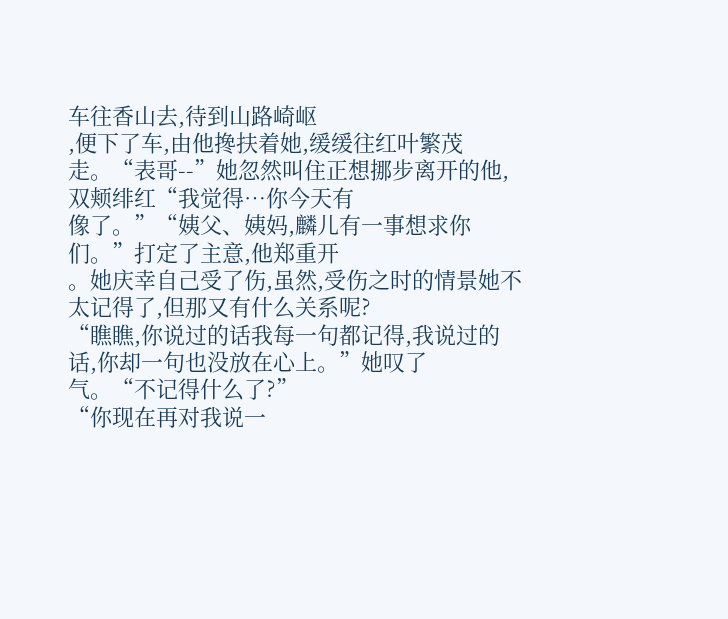车往香山去,待到山路崎岖
,便下了车,由他搀扶着她,缓缓往红叶繁茂
走。“表哥--”她忽然叫住正想挪步离开的他,双颊绯红“我觉得…你今天有
像了。”“姨父、姨妈,麟儿有一事想求你们。”打定了主意,他郑重开
。她庆幸自己受了伤,虽然,受伤之时的情景她不太记得了,但那又有什么关系呢?
“瞧瞧,你说过的话我每一句都记得,我说过的话,你却一句也没放在心上。”她叹了
气。“不记得什么了?”
“你现在再对我说一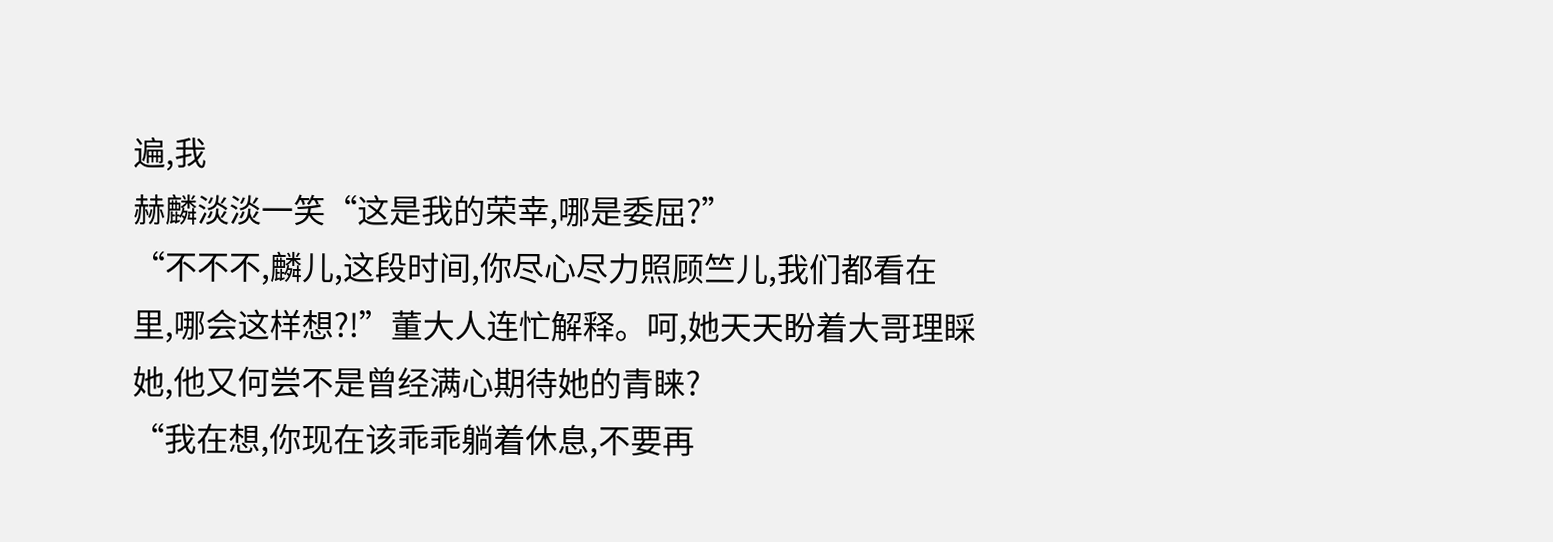遍,我
赫麟淡淡一笑“这是我的荣幸,哪是委屈?”
“不不不,麟儿,这段时间,你尽心尽力照顾竺儿,我们都看在
里,哪会这样想?!”董大人连忙解释。呵,她天天盼着大哥理睬她,他又何尝不是曾经满心期待她的青睐?
“我在想,你现在该乖乖躺着休息,不要再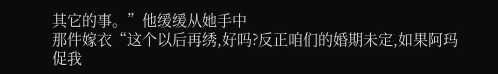其它的事。”他缓缓从她手中
那件嫁衣“这个以后再绣,好吗?反正咱们的婚期未定,如果阿玛
促我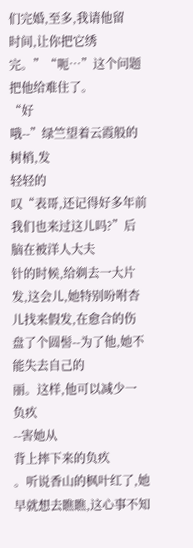们完婚,至多,我请他留
时间,让你把它绣完。”“呃…”这个问题把他给难住了。
“好
哦--”绿竺望着云霞般的树梢,发
轻轻的
叹“表哥,还记得好多年前我们也来过这儿吗?”后脑在被洋人大夫
针的时候,给剃去一大片
发,这会儿,她特别吩咐杏儿找来假发,在愈合的伤
盘了个圆髻--为了他,她不能失去自己的
丽。这样,他可以减少一
负疚
--害她从
背上摔下来的负疚
。听说香山的枫叶红了,她早就想去瞧瞧,这心事不知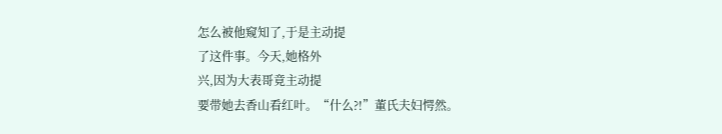怎么被他窥知了,于是主动提
了这件事。今天,她格外
兴,因为大表哥竟主动提
要带她去香山看红叶。“什么?!”董氏夫妇愕然。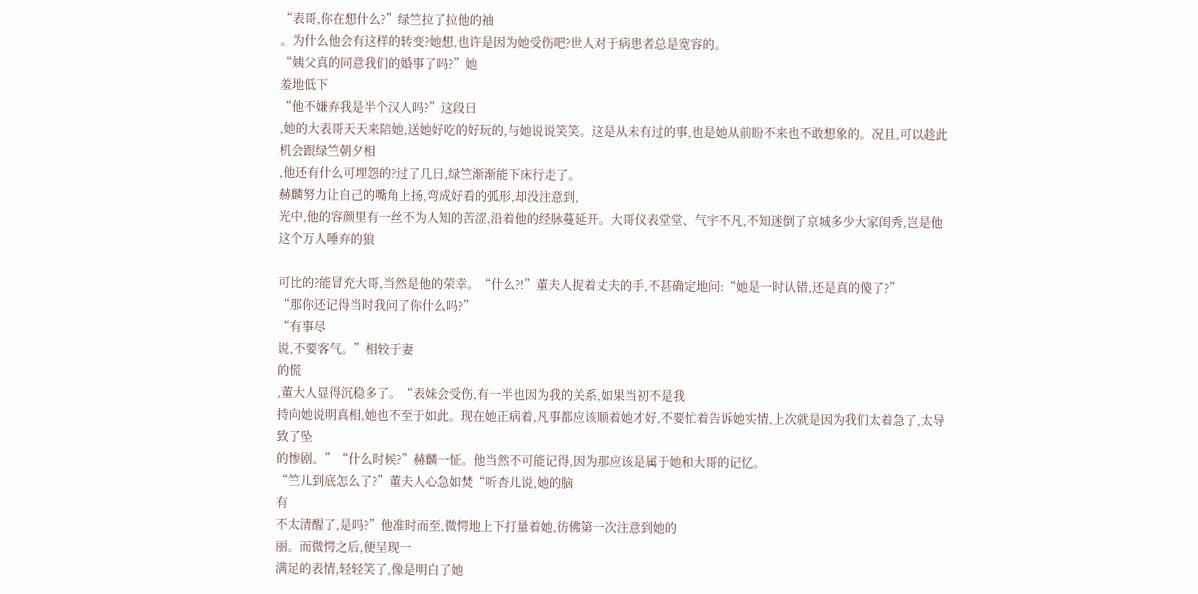“表哥,你在想什么?”绿竺拉了拉他的袖
。为什么他会有这样的转变?她想,也许是因为她受伤吧?世人对于病患者总是宽容的。
“姨父真的同意我们的婚事了吗?”她
羞地低下
“他不嫌弃我是半个汉人吗?”这段日
,她的大表哥天天来陪她,送她好吃的好玩的,与她说说笑笑。这是从未有过的事,也是她从前盼不来也不敢想象的。况且,可以趁此机会跟绿竺朝夕相
,他还有什么可埋怨的?过了几日,绿竺渐渐能下床行走了。
赫麟努力让自己的嘴角上扬,弯成好看的弧形,却没注意到,
光中,他的容颜里有一丝不为人知的苦涩,沿着他的经脉蔓延开。大哥仪表堂堂、气宇不凡,不知迷倒了京城多少大家闺秀,岂是他这个万人唾弃的狼

可比的?能冒充大哥,当然是他的荣幸。“什么?!”董夫人捉着丈夫的手,不甚确定地问:“她是一时认错,还是真的傻了?”
“那你还记得当时我问了你什么吗?”
“有事尽
说,不要客气。”相较于妻
的慌
,董大人显得沉稳多了。“表妹会受伤,有一半也因为我的关系,如果当初不是我
持向她说明真相,她也不至于如此。现在她正病着,凡事都应该顺着她才好,不要忙着告诉她实情,上次就是因为我们太着急了,太导致了坠
的惨剧。”“什么时候?”赫麟一怔。他当然不可能记得,因为那应该是属于她和大哥的记忆。
“竺儿到底怎么了?”董夫人心急如焚“听杏儿说,她的脑
有
不太清醒了,是吗?”他准时而至,微愕地上下打量着她,彷佛第一次注意到她的
丽。而微愕之后,便呈现一
满足的表情,轻轻笑了,像是明白了她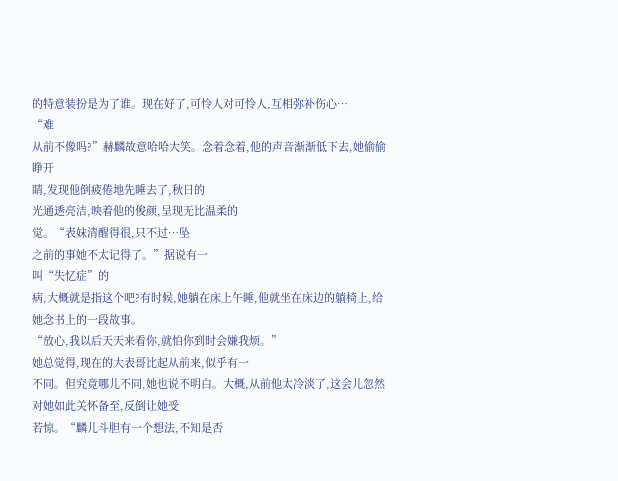的特意装扮是为了谁。现在好了,可怜人对可怜人,互相弥补伤心…
“难
从前不像吗?”赫麟故意哈哈大笑。念着念着,他的声音渐渐低下去,她偷偷睁开
睛,发现他倒疲倦地先睡去了,秋日的
光通透亮洁,映着他的俊颜,呈现无比温柔的
觉。“表妹清醒得很,只不过…坠
之前的事她不太记得了。”据说有一
叫“失忆症”的
病,大概就是指这个吧?有时候,她躺在床上午睡,他就坐在床边的躺椅上,给她念书上的一段故事。
“放心,我以后天天来看你,就怕你到时会嫌我烦。”
她总觉得,现在的大表哥比起从前来,似乎有一
不同。但究竟哪儿不同,她也说不明白。大概,从前他太冷淡了,这会儿忽然对她如此关怀备至,反倒让她受
若惊。“麟儿斗胆有一个想法,不知是否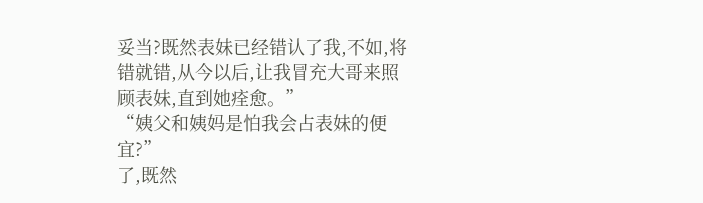妥当?既然表妹已经错认了我,不如,将错就错,从今以后,让我冒充大哥来照顾表妹,直到她痊愈。”
“姨父和姨妈是怕我会占表妹的便宜?”
了,既然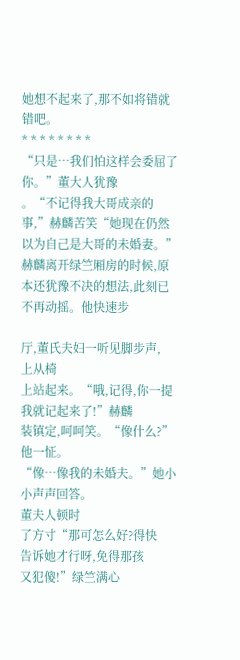她想不起来了,那不如将错就错吧。
* * * * * * * *
“只是…我们怕这样会委屈了你。”董大人犹豫
。“不记得我大哥成亲的事,”赫麟苦笑“她现在仍然以为自己是大哥的未婚妻。”
赫麟离开绿竺厢房的时候,原本还犹豫不决的想法,此刻已不再动摇。他快速步

厅,董氏夫妇一听见脚步声,
上从椅
上站起来。“哦,记得,你一提我就记起来了!”赫麟
装镇定,呵呵笑。“像什么?”他一怔。
“像…像我的未婚夫。”她小小声声回答。
董夫人顿时
了方寸“那可怎么好?得快
告诉她才行呀,免得那孩
又犯傻!”绿竺满心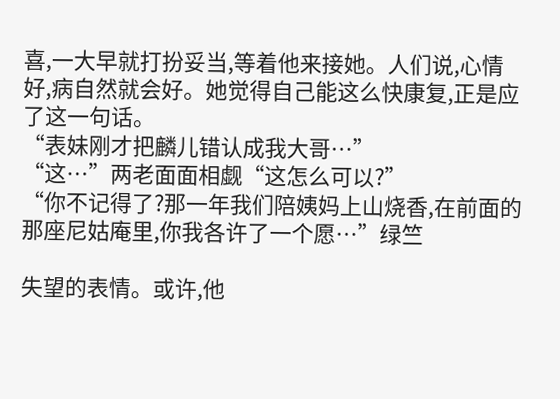喜,一大早就打扮妥当,等着他来接她。人们说,心情好,病自然就会好。她觉得自己能这么快康复,正是应了这一句话。
“表妹刚才把麟儿错认成我大哥…”
“这…”两老面面相觑“这怎么可以?”
“你不记得了?那一年我们陪姨妈上山烧香,在前面的那座尼姑庵里,你我各许了一个愿…”绿竺

失望的表情。或许,他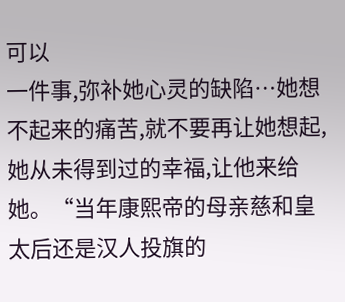可以
一件事,弥补她心灵的缺陷…她想不起来的痛苦,就不要再让她想起,她从未得到过的幸福,让他来给她。“当年康熙帝的母亲慈和皇太后还是汉人投旗的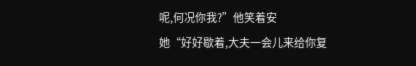呢,何况你我?”他笑着安
她“好好歇着,大夫一会儿来给你复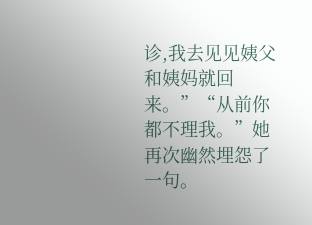诊,我去见见姨父和姨妈就回来。”“从前你都不理我。”她再次幽然埋怨了一句。